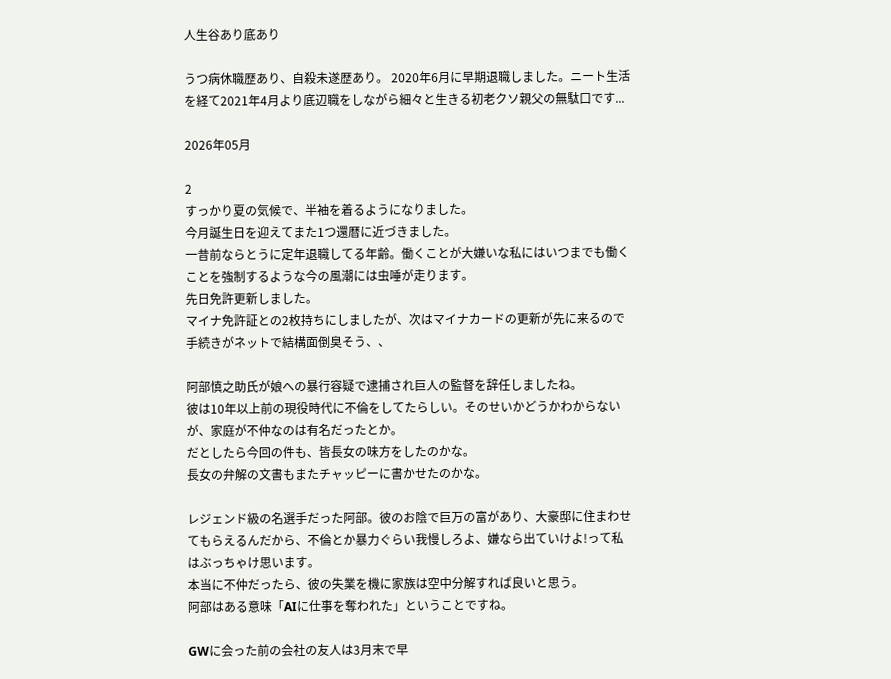人生谷あり底あり

うつ病休職歴あり、自殺未遂歴あり。 2020年6月に早期退職しました。ニート生活を経て2021年4月より底辺職をしながら細々と生きる初老クソ親父の無駄口です...

2026年05月

2
すっかり夏の気候で、半袖を着るようになりました。
今月誕生日を迎えてまた1つ還暦に近づきました。
一昔前ならとうに定年退職してる年齢。働くことが大嫌いな私にはいつまでも働くことを強制するような今の風潮には虫唾が走ります。
先日免許更新しました。
マイナ免許証との2枚持ちにしましたが、次はマイナカードの更新が先に来るので手続きがネットで結構面倒臭そう、、

阿部慎之助氏が娘への暴行容疑で逮捕され巨人の監督を辞任しましたね。
彼は10年以上前の現役時代に不倫をしてたらしい。そのせいかどうかわからないが、家庭が不仲なのは有名だったとか。
だとしたら今回の件も、皆長女の味方をしたのかな。
長女の弁解の文書もまたチャッピーに書かせたのかな。

レジェンド級の名選手だった阿部。彼のお陰で巨万の富があり、大豪邸に住まわせてもらえるんだから、不倫とか暴力ぐらい我慢しろよ、嫌なら出ていけよ!って私はぶっちゃけ思います。
本当に不仲だったら、彼の失業を機に家族は空中分解すれば良いと思う。
阿部はある意味「AIに仕事を奪われた」ということですね。

GWに会った前の会社の友人は3月末で早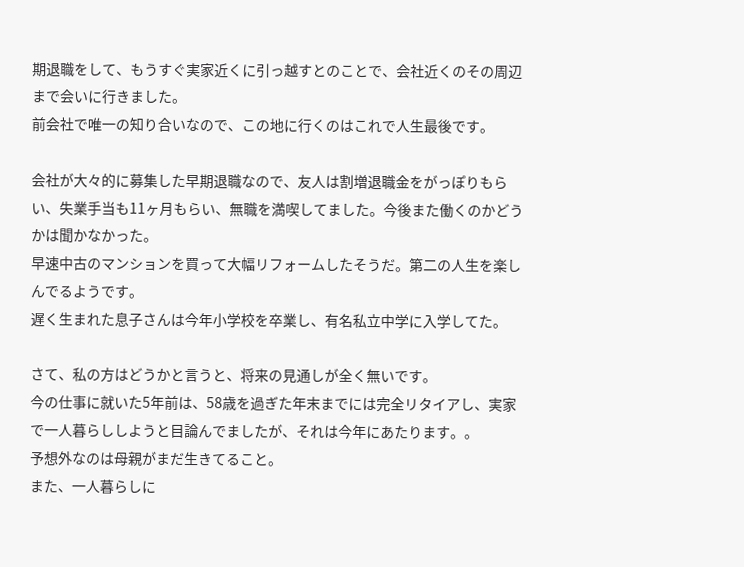期退職をして、もうすぐ実家近くに引っ越すとのことで、会社近くのその周辺まで会いに行きました。
前会社で唯一の知り合いなので、この地に行くのはこれで人生最後です。

会社が大々的に募集した早期退職なので、友人は割増退職金をがっぽりもらい、失業手当も11ヶ月もらい、無職を満喫してました。今後また働くのかどうかは聞かなかった。
早速中古のマンションを買って大幅リフォームしたそうだ。第二の人生を楽しんでるようです。
遅く生まれた息子さんは今年小学校を卒業し、有名私立中学に入学してた。

さて、私の方はどうかと言うと、将来の見通しが全く無いです。
今の仕事に就いた5年前は、58歳を過ぎた年末までには完全リタイアし、実家で一人暮らししようと目論んでましたが、それは今年にあたります。。
予想外なのは母親がまだ生きてること。
また、一人暮らしに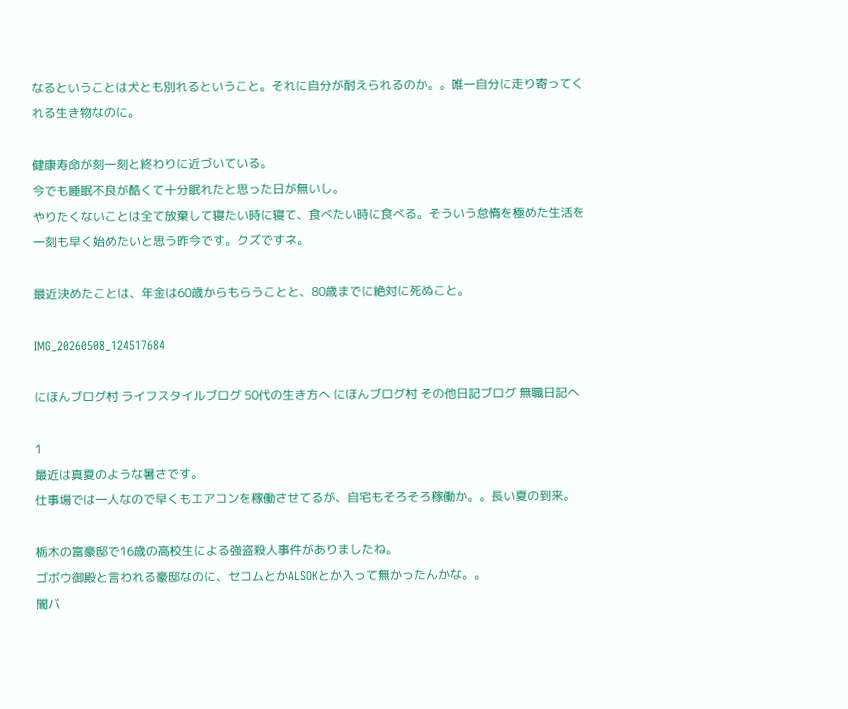なるということは犬とも別れるということ。それに自分が耐えられるのか。。唯一自分に走り寄ってくれる生き物なのに。

健康寿命が刻一刻と終わりに近づいている。
今でも睡眠不良が酷くて十分眠れたと思った日が無いし。
やりたくないことは全て放棄して寝たい時に寝て、食べたい時に食べる。そういう怠惰を極めた生活を一刻も早く始めたいと思う昨今です。クズですネ。

最近決めたことは、年金は60歳からもらうことと、80歳までに絶対に死ぬこと。

IMG_20260508_124517684

にほんブログ村 ライフスタイルブログ 50代の生き方へ にほんブログ村 その他日記ブログ 無職日記へ

1
最近は真夏のような暑さです。
仕事場では一人なので早くもエアコンを稼働させてるが、自宅もそろそろ稼働か。。長い夏の到来。

栃木の富豪邸で16歳の高校生による強盗殺人事件がありましたね。
ゴボウ御殿と言われる豪邸なのに、セコムとかALSOKとか入って無かったんかな。。
闇バ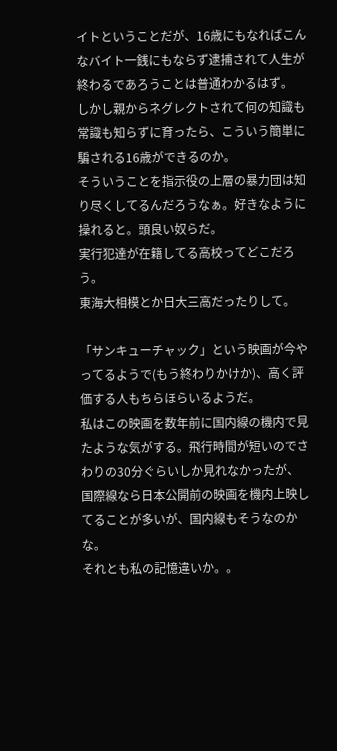イトということだが、16歳にもなればこんなバイト一銭にもならず逮捕されて人生が終わるであろうことは普通わかるはず。
しかし親からネグレクトされて何の知識も常識も知らずに育ったら、こういう簡単に騙される16歳ができるのか。
そういうことを指示役の上層の暴力団は知り尽くしてるんだろうなぁ。好きなように操れると。頭良い奴らだ。
実行犯達が在籍してる高校ってどこだろう。
東海大相模とか日大三高だったりして。

「サンキューチャック」という映画が今やってるようで(もう終わりかけか)、高く評価する人もちらほらいるようだ。
私はこの映画を数年前に国内線の機内で見たような気がする。飛行時間が短いのでさわりの30分ぐらいしか見れなかったが、
国際線なら日本公開前の映画を機内上映してることが多いが、国内線もそうなのかな。
それとも私の記憶違いか。。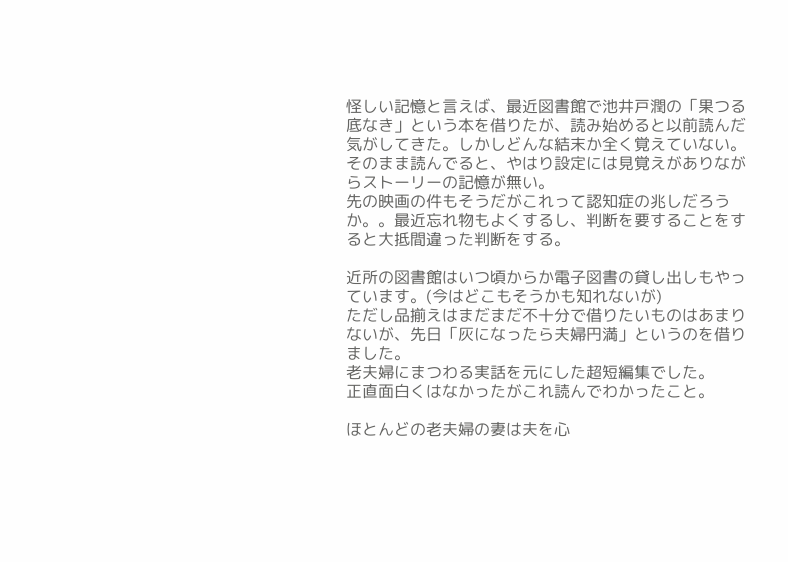怪しい記憶と言えば、最近図書館で池井戸潤の「果つる底なき」という本を借りたが、読み始めると以前読んだ気がしてきた。しかしどんな結末か全く覚えていない。
そのまま読んでると、やはり設定には見覚えがありながらストーリーの記憶が無い。
先の映画の件もそうだがこれって認知症の兆しだろうか。。最近忘れ物もよくするし、判断を要することをすると大抵間違った判断をする。

近所の図書館はいつ頃からか電子図書の貸し出しもやっています。(今はどこもそうかも知れないが)
ただし品揃えはまだまだ不十分で借りたいものはあまりないが、先日「灰になったら夫婦円満」というのを借りました。
老夫婦にまつわる実話を元にした超短編集でした。
正直面白くはなかったがこれ読んでわかったこと。

ほとんどの老夫婦の妻は夫を心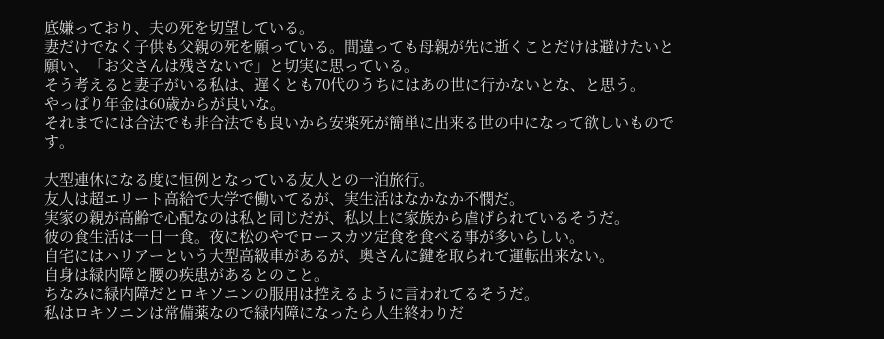底嫌っており、夫の死を切望している。
妻だけでなく子供も父親の死を願っている。間違っても母親が先に逝くことだけは避けたいと願い、「お父さんは残さないで」と切実に思っている。
そう考えると妻子がいる私は、遅くとも70代のうちにはあの世に行かないとな、と思う。
やっぱり年金は60歳からが良いな。
それまでには合法でも非合法でも良いから安楽死が簡単に出来る世の中になって欲しいものです。

大型連休になる度に恒例となっている友人との一泊旅行。
友人は超エリート高給で大学で働いてるが、実生活はなかなか不憫だ。
実家の親が高齢で心配なのは私と同じだが、私以上に家族から虐げられているそうだ。
彼の食生活は一日一食。夜に松のやでロースカツ定食を食べる事が多いらしい。
自宅にはハリアーという大型高級車があるが、奥さんに鍵を取られて運転出来ない。
自身は緑内障と腰の疾患があるとのこと。
ちなみに緑内障だとロキソニンの服用は控えるように言われてるそうだ。
私はロキソニンは常備薬なので緑内障になったら人生終わりだ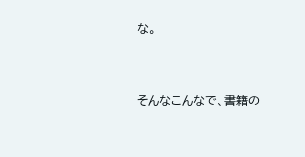な。


そんなこんなで、書籍の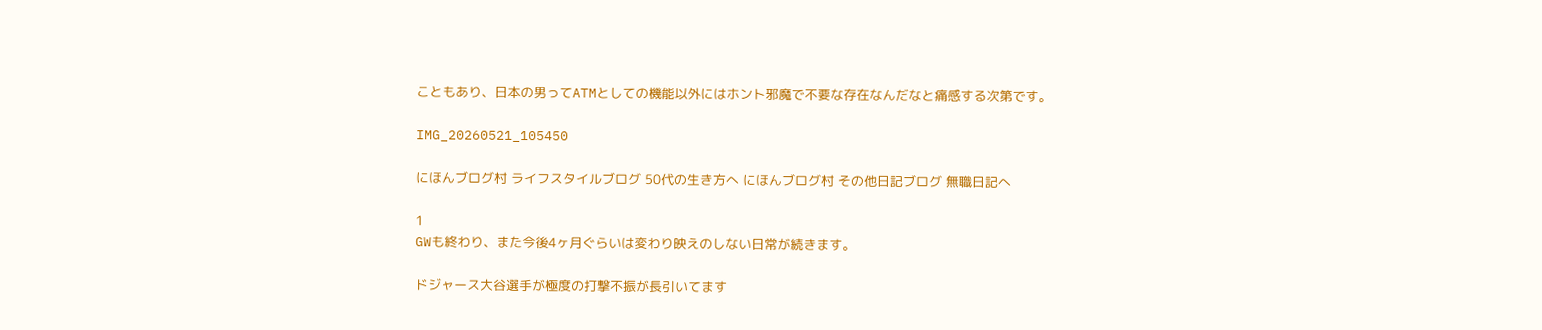こともあり、日本の男ってATMとしての機能以外にはホント邪魔で不要な存在なんだなと痛感する次第です。

IMG_20260521_105450

にほんブログ村 ライフスタイルブログ 50代の生き方へ にほんブログ村 その他日記ブログ 無職日記へ

1
GWも終わり、また今後4ヶ月ぐらいは変わり映えのしない日常が続きます。

ドジャース大谷選手が極度の打撃不振が長引いてます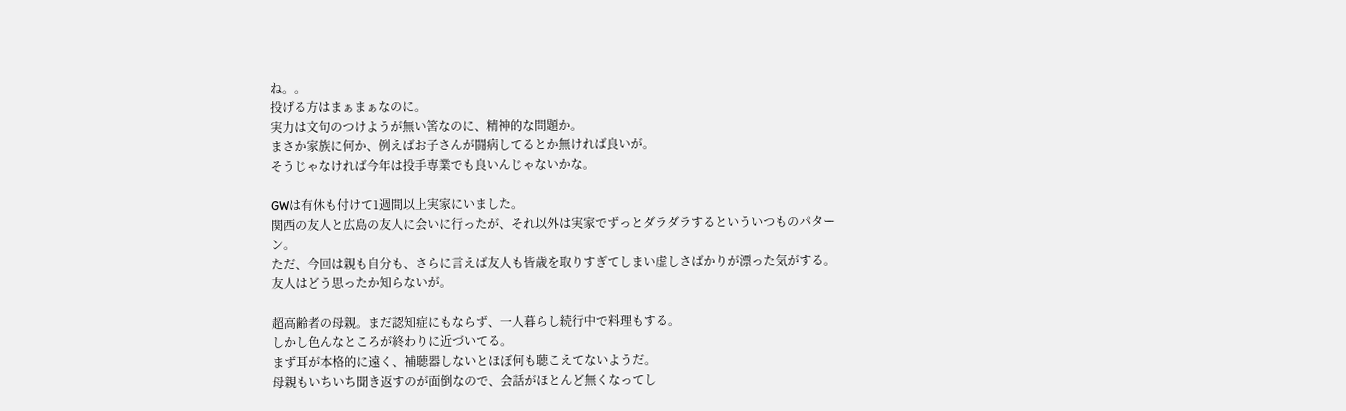ね。。
投げる方はまぁまぁなのに。
実力は文句のつけようが無い筈なのに、精神的な問題か。
まさか家族に何か、例えばお子さんが闘病してるとか無ければ良いが。
そうじゃなければ今年は投手専業でも良いんじゃないかな。

GWは有休も付けて1週間以上実家にいました。
関西の友人と広島の友人に会いに行ったが、それ以外は実家でずっとダラダラするといういつものパターン。
ただ、今回は親も自分も、さらに言えば友人も皆歳を取りすぎてしまい虚しさばかりが漂った気がする。
友人はどう思ったか知らないが。

超高齢者の母親。まだ認知症にもならず、一人暮らし続行中で料理もする。
しかし色んなところが終わりに近づいてる。
まず耳が本格的に遠く、補聴器しないとほぼ何も聴こえてないようだ。
母親もいちいち聞き返すのが面倒なので、会話がほとんど無くなってし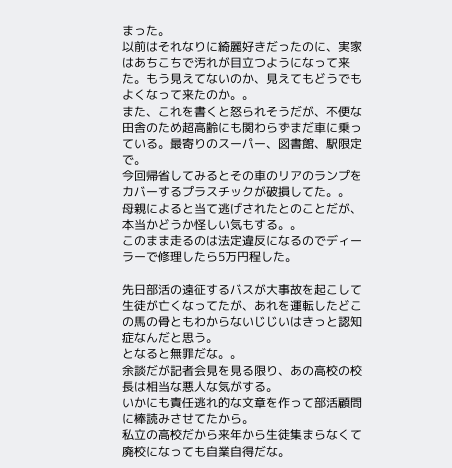まった。
以前はそれなりに綺麗好きだったのに、実家はあちこちで汚れが目立つようになって来た。もう見えてないのか、見えてもどうでもよくなって来たのか。。
また、これを書くと怒られそうだが、不便な田舎のため超高齢にも関わらずまだ車に乗っている。最寄りのスーパー、図書館、駅限定で。
今回帰省してみるとその車のリアのランプをカバーするプラスチックが破損してた。。
母親によると当て逃げされたとのことだが、本当かどうか怪しい気もする。。
このまま走るのは法定違反になるのでディーラーで修理したら5万円程した。

先日部活の遠征するバスが大事故を起こして生徒が亡くなってたが、あれを運転したどこの馬の骨ともわからないじじいはきっと認知症なんだと思う。
となると無罪だな。。
余談だが記者会見を見る限り、あの高校の校長は相当な悪人な気がする。
いかにも責任逃れ的な文章を作って部活顧問に棒読みさせてたから。
私立の高校だから来年から生徒集まらなくて廃校になっても自業自得だな。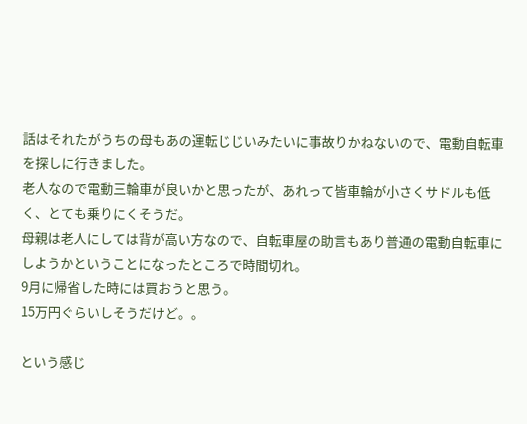話はそれたがうちの母もあの運転じじいみたいに事故りかねないので、電動自転車を探しに行きました。
老人なので電動三輪車が良いかと思ったが、あれって皆車輪が小さくサドルも低く、とても乗りにくそうだ。
母親は老人にしては背が高い方なので、自転車屋の助言もあり普通の電動自転車にしようかということになったところで時間切れ。
9月に帰省した時には買おうと思う。
15万円ぐらいしそうだけど。。

という感じ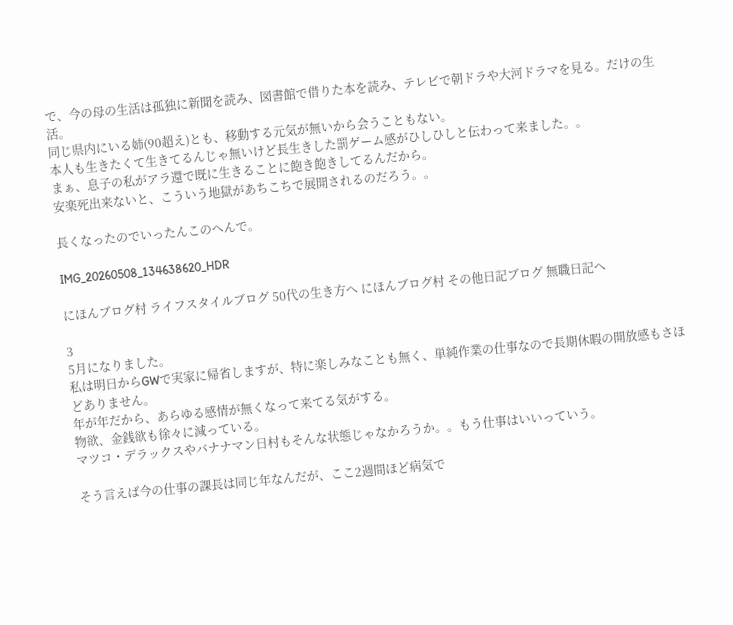で、今の母の生活は孤独に新聞を読み、図書館で借りた本を読み、テレビで朝ドラや大河ドラマを見る。だけの生活。
同じ県内にいる姉(90超え)とも、移動する元気が無いから会うこともない。
本人も生きたくて生きてるんじゃ無いけど長生きした罰ゲーム感がひしひしと伝わって来ました。。
まぁ、息子の私がアラ還で既に生きることに飽き飽きしてるんだから。
安楽死出来ないと、こういう地獄があちこちで展開されるのだろう。。

長くなったのでいったんこのへんで。

IMG_20260508_134638620_HDR

にほんブログ村 ライフスタイルブログ 50代の生き方へ にほんブログ村 その他日記ブログ 無職日記へ

3
5月になりました。
私は明日からGWで実家に帰省しますが、特に楽しみなことも無く、単純作業の仕事なので長期休暇の開放感もさほどありません。
年が年だから、あらゆる感情が無くなって来てる気がする。
物欲、金銭欲も徐々に減っている。
マツコ・デラックスやバナナマン日村もそんな状態じゃなかろうか。。もう仕事はいいっていう。

そう言えば今の仕事の課長は同じ年なんだが、ここ2週間ほど病気で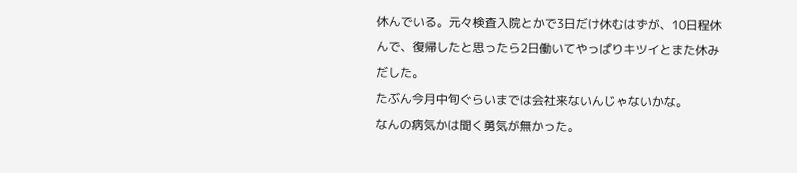休んでいる。元々検査入院とかで3日だけ休むはずが、10日程休んで、復帰したと思ったら2日働いてやっぱりキツイとまた休みだした。
たぶん今月中旬ぐらいまでは会社来ないんじゃないかな。
なんの病気かは聞く勇気が無かった。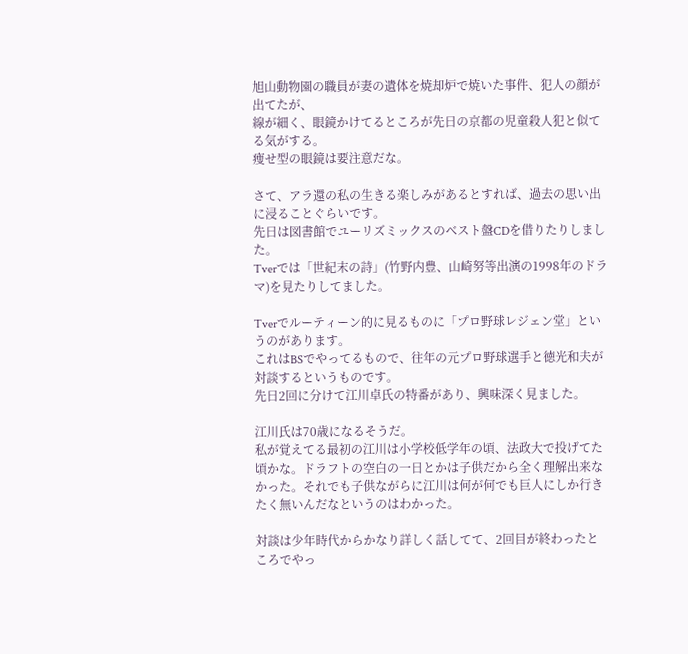旭山動物園の職員が妻の遺体を焼却炉で焼いた事件、犯人の顔が出てたが、
線が細く、眼鏡かけてるところが先日の京都の児童殺人犯と似てる気がする。
痩せ型の眼鏡は要注意だな。

さて、アラ還の私の生きる楽しみがあるとすれば、過去の思い出に浸ることぐらいです。
先日は図書館でユーリズミックスのベスト盤CDを借りたりしました。
Tverでは「世紀末の詩」(竹野内豊、山崎努等出演の1998年のドラマ)を見たりしてました。

Tverでルーティーン的に見るものに「プロ野球レジェン堂」というのがあります。
これはBSでやってるもので、往年の元プロ野球選手と徳光和夫が対談するというものです。
先日2回に分けて江川卓氏の特番があり、興味深く見ました。

江川氏は70歳になるそうだ。
私が覚えてる最初の江川は小学校低学年の頃、法政大で投げてた頃かな。ドラフトの空白の一日とかは子供だから全く理解出来なかった。それでも子供ながらに江川は何が何でも巨人にしか行きたく無いんだなというのはわかった。

対談は少年時代からかなり詳しく話してて、2回目が終わったところでやっ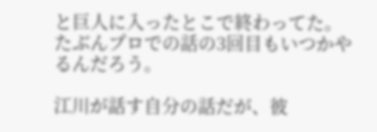と巨人に入ったとこで終わってた。
たぶんプロでの話の3回目もいつかやるんだろう。

江川が話す自分の話だが、彼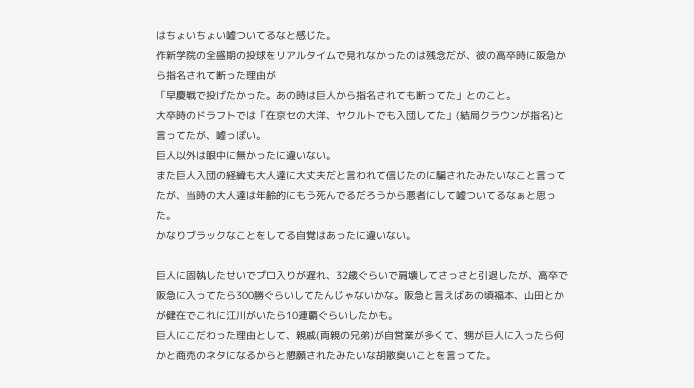はちょいちょい嘘ついてるなと感じた。
作新学院の全盛期の投球をリアルタイムで見れなかったのは残念だが、彼の高卒時に阪急から指名されて断った理由が
「早慶戦で投げたかった。あの時は巨人から指名されても断ってた」とのこと。
大卒時のドラフトでは「在京セの大洋、ヤクルトでも入団してた」(結局クラウンが指名)と言ってたが、嘘っぽい。
巨人以外は眼中に無かったに違いない。
また巨人入団の経緯も大人達に大丈夫だと言われて信じたのに騙されたみたいなこと言ってたが、当時の大人達は年齢的にもう死んでるだろうから悪者にして嘘ついてるなぁと思った。
かなりブラックなことをしてる自覚はあったに違いない。

巨人に固執したせいでプロ入りが遅れ、32歳ぐらいで肩壊してさっさと引退したが、高卒で阪急に入ってたら300勝ぐらいしてたんじゃないかな。阪急と言えばあの頃福本、山田とかが健在でこれに江川がいたら10連覇ぐらいしたかも。
巨人にこだわった理由として、親戚(両親の兄弟)が自営業が多くて、甥が巨人に入ったら何かと商売のネタになるからと懇願されたみたいな胡散臭いことを言ってた。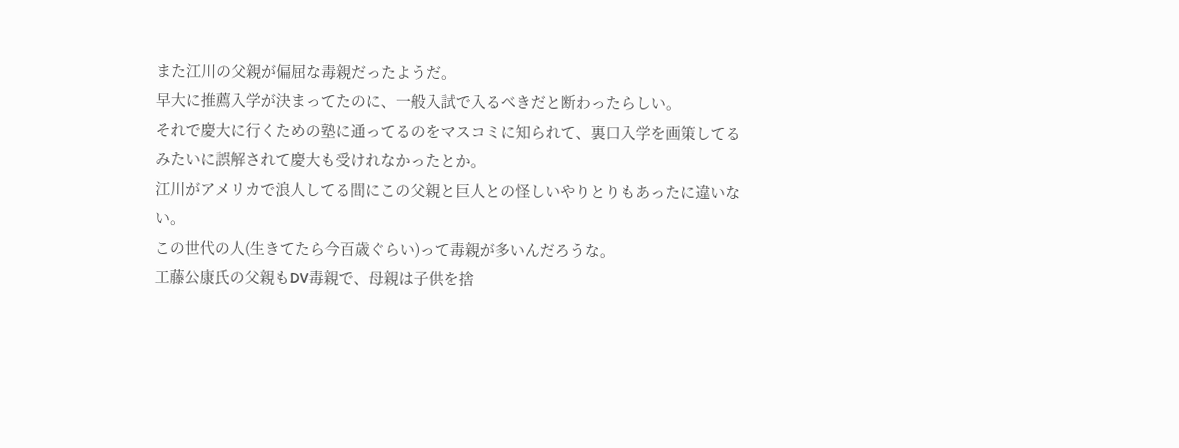また江川の父親が偏屈な毒親だったようだ。
早大に推薦入学が決まってたのに、一般入試で入るべきだと断わったらしい。
それで慶大に行くための塾に通ってるのをマスコミに知られて、裏口入学を画策してるみたいに誤解されて慶大も受けれなかったとか。
江川がアメリカで浪人してる間にこの父親と巨人との怪しいやりとりもあったに違いない。
この世代の人(生きてたら今百歳ぐらい)って毒親が多いんだろうな。
工藤公康氏の父親もDV毒親で、母親は子供を捨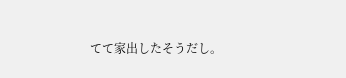てて家出したそうだし。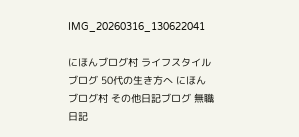IMG_20260316_130622041

にほんブログ村 ライフスタイルブログ 50代の生き方へ にほんブログ村 その他日記ブログ 無職日記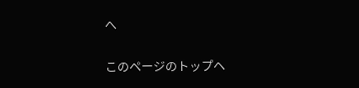へ

このページのトップヘ